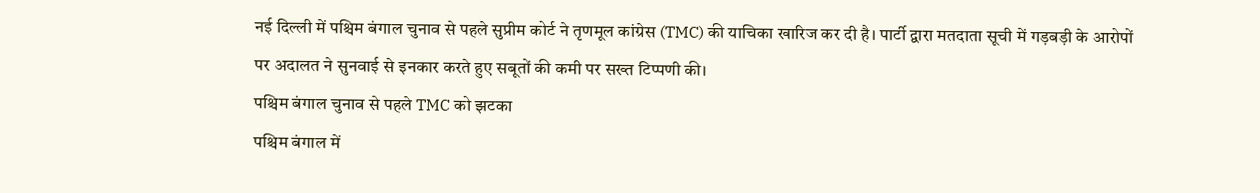नई दिल्ली में पश्चिम बंगाल चुनाव से पहले सुप्रीम कोर्ट ने तृणमूल कांग्रेस (TMC) की याचिका खारिज कर दी है। पार्टी द्वारा मतदाता सूची में गड़बड़ी के आरोपों पर अदालत ने सुनवाई से इनकार करते हुए सबूतों की कमी पर सख्त टिप्पणी की।
पश्चिम बंगाल चुनाव से पहले TMC को झटका
पश्चिम बंगाल में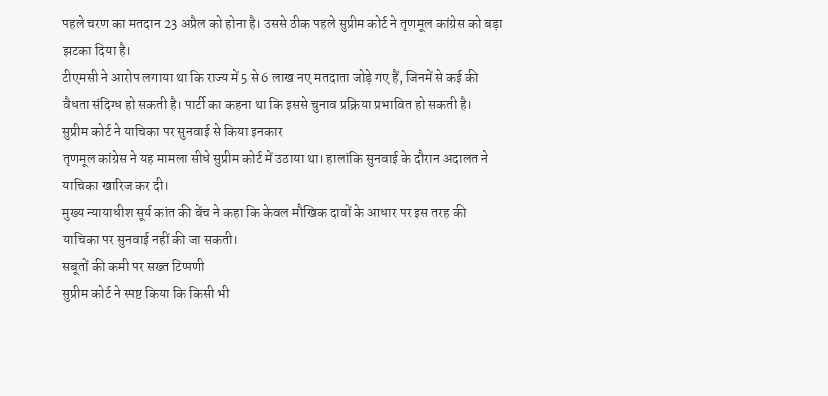पहले चरण का मतदान 23 अप्रैल को होना है। उससे ठीक पहले सुप्रीम कोर्ट ने तृणमूल कांग्रेस को बड़ा झटका दिया है।
टीएमसी ने आरोप लगाया था कि राज्य में 5 से 6 लाख नए मतदाता जोड़े गए हैं, जिनमें से कई की वैधता संदिग्ध हो सकती है। पार्टी का कहना था कि इससे चुनाव प्रक्रिया प्रभावित हो सकती है।
सुप्रीम कोर्ट ने याचिका पर सुनवाई से किया इनकार
तृणमूल कांग्रेस ने यह मामला सीधे सुप्रीम कोर्ट में उठाया था। हालांकि सुनवाई के दौरान अदालत ने याचिका खारिज कर दी।
मुख्य न्यायाधीश सूर्य कांत की बेंच ने कहा कि केवल मौखिक दावों के आधार पर इस तरह की याचिका पर सुनवाई नहीं की जा सकती।
सबूतों की कमी पर सख्त टिप्पणी
सुप्रीम कोर्ट ने स्पष्ट किया कि किसी भी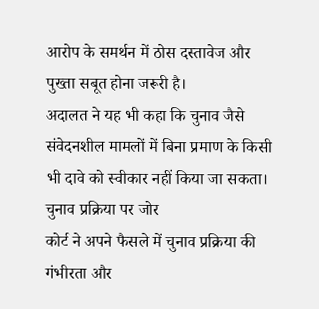आरोप के समर्थन में ठोस दस्तावेज और पुख्ता सबूत होना जरूरी है।
अदालत ने यह भी कहा कि चुनाव जैसे संवेदनशील मामलों में बिना प्रमाण के किसी भी दावे को स्वीकार नहीं किया जा सकता।
चुनाव प्रक्रिया पर जोर
कोर्ट ने अपने फैसले में चुनाव प्रक्रिया की गंभीरता और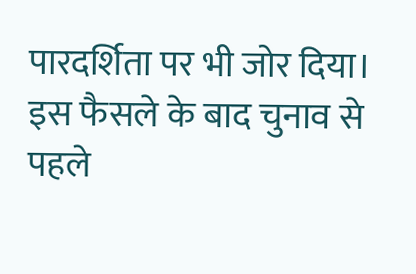पारदर्शिता पर भी जोर दिया।
इस फैसले के बाद चुनाव से पहले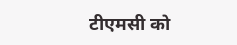टीएमसी को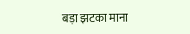बड़ा झटका माना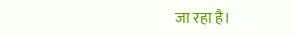जा रहा है।